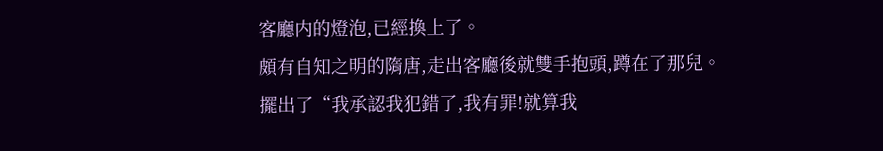客廳内的燈泡,已經換上了。
頗有自知之明的隋唐,走出客廳後就雙手抱頭,蹲在了那兒。
擺出了“我承認我犯錯了,我有罪!就算我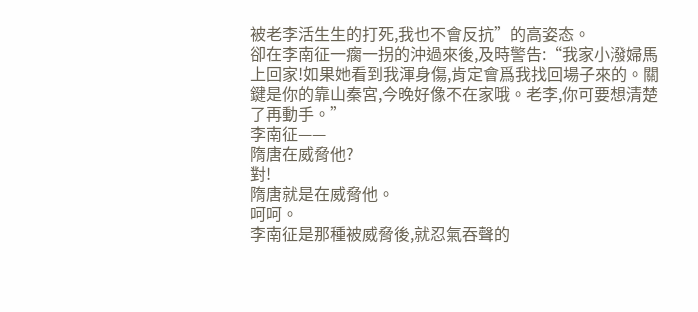被老李活生生的打死,我也不會反抗”的高姿态。
卻在李南征一瘸一拐的沖過來後,及時警告:“我家小潑婦馬上回家!如果她看到我渾身傷,肯定會爲我找回場子來的。關鍵是你的靠山秦宮,今晚好像不在家哦。老李,你可要想清楚了再動手。”
李南征——
隋唐在威脅他?
對!
隋唐就是在威脅他。
呵呵。
李南征是那種被威脅後,就忍氣吞聲的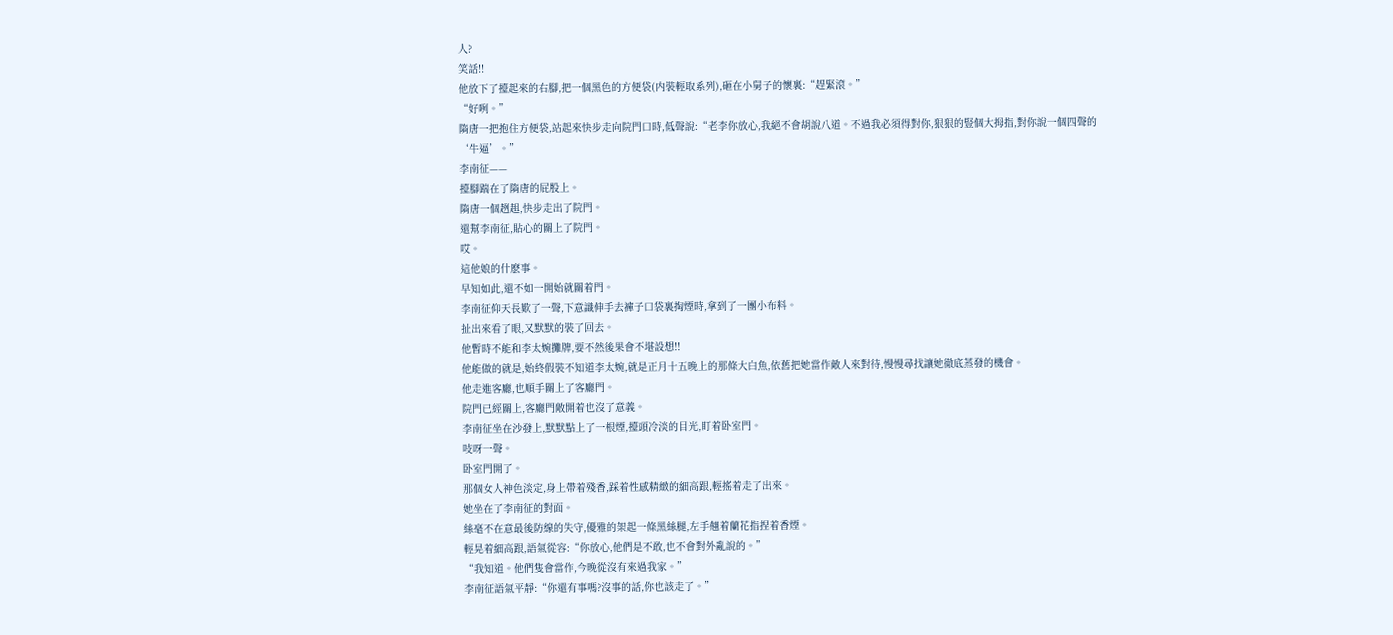人?
笑話!!
他放下了擡起來的右腳,把一個黑色的方便袋(内裝輕取系列),砸在小舅子的懷裏:“趕緊滾。”
“好咧。”
隋唐一把抱住方便袋,站起來快步走向院門口時,低聲說:“老李你放心,我絕不會胡說八道。不過我必須得對你,狠狠的豎個大拇指,對你說一個四聲的‘牛逼’。”
李南征——
擡腳踹在了隋唐的屁股上。
隋唐一個趔趄,快步走出了院門。
還幫李南征,貼心的關上了院門。
哎。
這他娘的什麽事。
早知如此,還不如一開始就關着門。
李南征仰天長歎了一聲,下意識伸手去褲子口袋裏掏煙時,拿到了一團小布料。
扯出來看了眼,又默默的裝了回去。
他暫時不能和李太婉攤牌,要不然後果會不堪設想!!
他能做的就是,始終假裝不知道李太婉,就是正月十五晚上的那條大白魚,依舊把她當作敵人來對待,慢慢尋找讓她徹底蒸發的機會。
他走進客廳,也順手關上了客廳門。
院門已經關上,客廳門敞開着也沒了意義。
李南征坐在沙發上,默默點上了一根煙,擡頭冷淡的目光,盯着卧室門。
吱呀一聲。
卧室門開了。
那個女人神色淡定,身上帶着殘香,踩着性感精緻的細高跟,輕搖着走了出來。
她坐在了李南征的對面。
絲毫不在意最後防線的失守,優雅的架起一條黑絲腿,左手翹着蘭花指捏着香煙。
輕晃着細高跟,語氣從容:“你放心,他們是不敢,也不會對外亂說的。”
“我知道。他們隻會當作,今晚從沒有來過我家。”
李南征語氣平靜:“你還有事嗎?沒事的話,你也該走了。”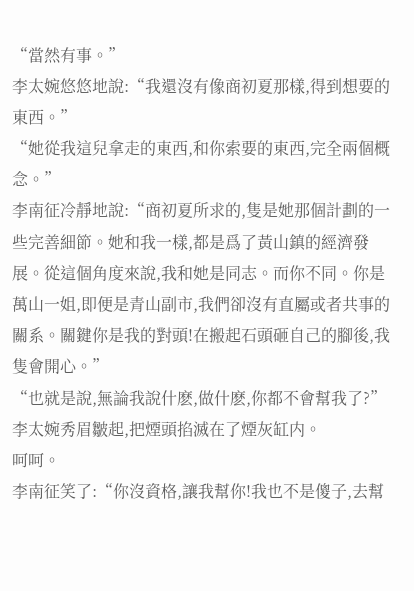“當然有事。”
李太婉悠悠地說:“我還沒有像商初夏那樣,得到想要的東西。”
“她從我這兒拿走的東西,和你索要的東西,完全兩個概念。”
李南征冷靜地說:“商初夏所求的,隻是她那個計劃的一些完善細節。她和我一樣,都是爲了黃山鎮的經濟發展。從這個角度來說,我和她是同志。而你不同。你是萬山一姐,即便是青山副市,我們卻沒有直屬或者共事的關系。關鍵你是我的對頭!在搬起石頭砸自己的腳後,我隻會開心。”
“也就是說,無論我說什麽,做什麽,你都不會幫我了?”
李太婉秀眉皺起,把煙頭掐滅在了煙灰缸内。
呵呵。
李南征笑了:“你沒資格,讓我幫你!我也不是傻子,去幫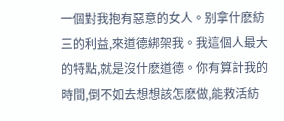一個對我抱有惡意的女人。别拿什麽紡三的利益,來道德綁架我。我這個人最大的特點,就是沒什麽道德。你有算計我的時間,倒不如去想想該怎麽做,能救活紡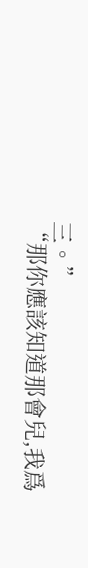三。”
“那你應該知道那會兒,我爲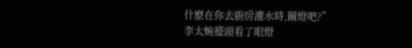什麽在你去廚房灌水時,關燈吧?”
李太婉擡頭看了眼燈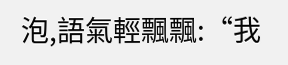泡,語氣輕飄飄:“我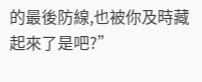的最後防線,也被你及時藏起來了是吧?”